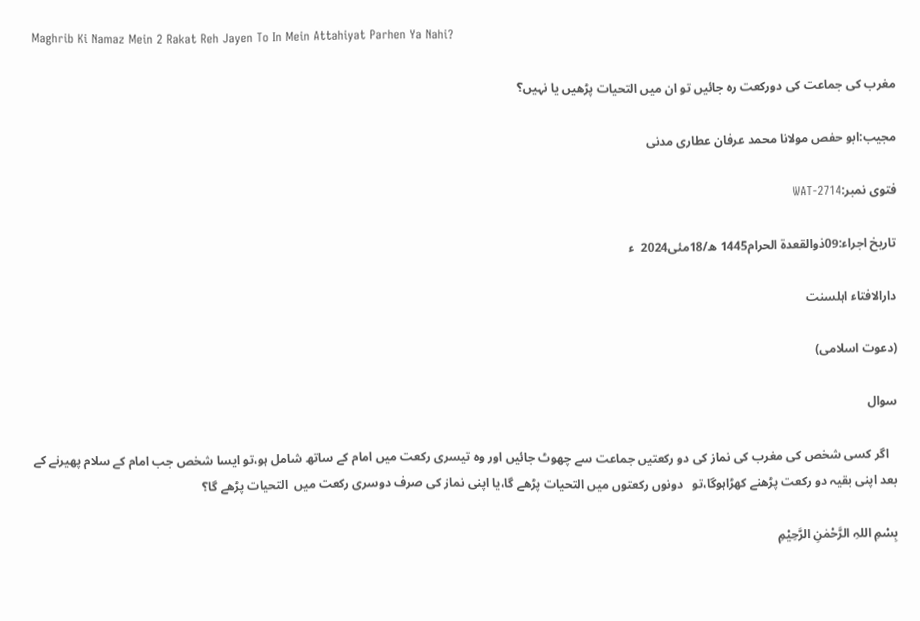Maghrib Ki Namaz Mein 2 Rakat Reh Jayen To In Mein Attahiyat Parhen Ya Nahi?

مغرب کی جماعت کی دورکعت رہ جائیں تو ان میں التحیات پڑھیں یا نہیں؟

مجیب:ابو حفص مولانا محمد عرفان عطاری مدنی

فتوی نمبر:WAT-2714

تاریخ اجراء:09ذوالقعدۃ الحرام1445 ھ/18مئی2024  ء

دارالافتاء اہلسنت

(دعوت اسلامی)

سوال

   اگر کسی شخص کی مغرب کی نماز کی دو رکعتیں جماعت سے چھوٹ جائیں اور وہ تیسری رکعت میں امام کے ساتھ شامل ہو،تو ایسا شخص جب امام کے سلام پھیرنے کے بعد اپنی بقیہ دو رکعت پڑھنے کھڑاہوگا،تو   دونوں رکعتوں میں التحیات پڑھے گا،یا اپنی نماز کی صرف دوسری رکعت میں  التحیات پڑھے گا؟

بِسْمِ اللہِ الرَّحْمٰنِ الرَّحِیْمِ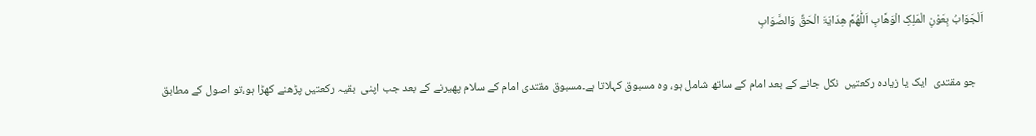اَلْجَوَابُ بِعَوْنِ الْمَلِکِ الْوَھَّابِ اَللّٰھُمَّ ھِدَایَۃَ الْحَقِّ وَالصَّوَابِ

   جو مقتدی  ایک یا زیادہ رکعتیں  نکل جانے کے بعد امام کے ساتھ شامل ہو، وہ مسبوق کہلاتا ہے۔مسبوق مقتدی امام کے سلام پھیرنے کے بعد جب اپنی  بقیہ رکعتیں پڑھنے کھڑا ہو،تو اصول کے مطابق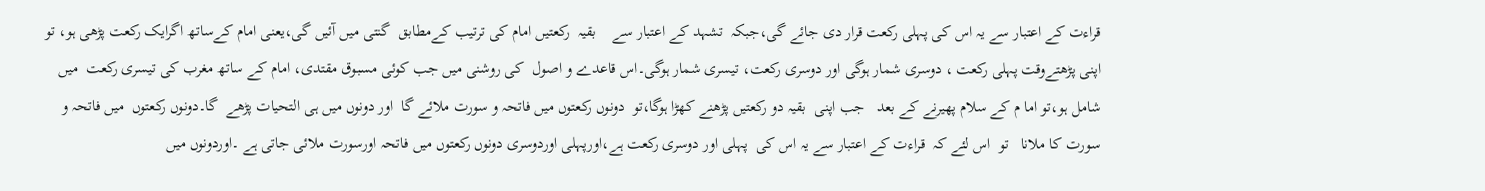قراءت کے اعتبار سے یہ اس کی پہلی رکعت قرار دی جائے گی،جبکہ  تشہد کے اعتبار سے    بقیہ  رکعتیں امام کی ترتیب کےمطابق  گنتی میں آئیں گی،یعنی امام کےساتھ اگرایک رکعت پڑھی ہو، تو اپنی پڑھتےوقت پہلی رکعت ، دوسری شمار ہوگی اور دوسری رکعت، تیسری شمار ہوگی۔اس قاعدے و اصول  کی روشنی میں جب کوئی مسبوق مقتدی، امام کے ساتھ مغرب کی تیسری رکعت  میں شامل ہو،تو اما م کے سلام پھیرنے کے بعد   جب اپنی  بقیہ دو رکعتیں پڑھنے کھڑا ہوگا،تو  دونوں رکعتوں میں فاتحہ و سورت ملائے گا  اور دونوں میں ہی التحیات پڑھے  گا۔دونوں رکعتوں  میں فاتحہ و سورت کا ملانا   تو  اس لئے کہ  قراءت کے اعتبار سے یہ اس کی  پہلی اور دوسری رکعت ہے،اورپہلی اوردوسری دونوں رکعتوں میں فاتحہ اورسورت ملائی جاتی ہے ۔اوردونوں میں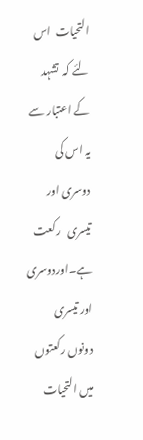التحیات  اس لئے کہ  تشہد کے اعتبار سے یہ اس کی  دوسری اور تیسری   رکعت ہے۔اوردوسری اور تیسری دونوں رکعتوں میں التحیات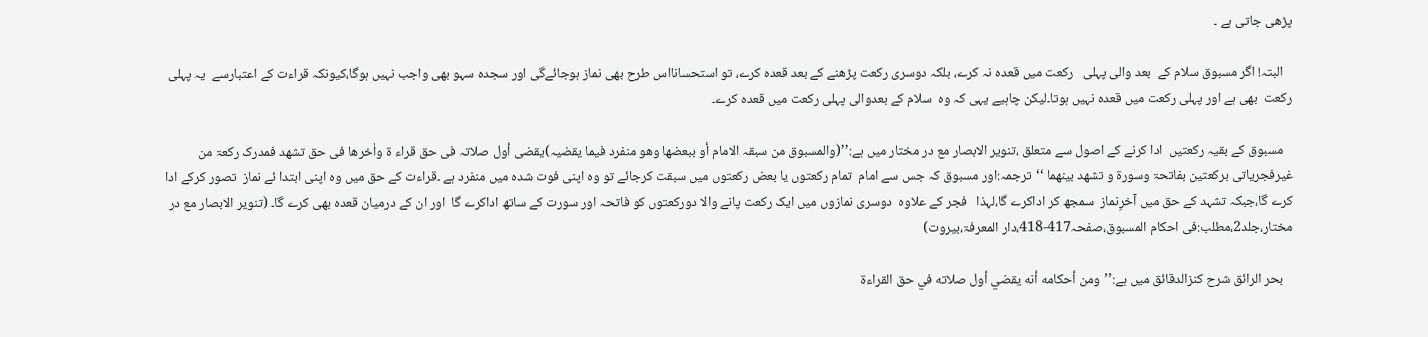پڑھی جاتی ہے ۔

   البتہ! اگر مسبوق سلام کے  بعد والی پہلی   رکعت میں قعدہ نہ کرے، بلکہ دوسری رکعت پڑھنے کے بعد قعدہ کرے، تو استحسانااس طرح بھی نماز ہوجائےگی اور سجدہ سہو بھی واجب نہیں ہوگا،کیونکہ قراءت کے اعتبارسے  یہ پہلی رکعت  بھی ہے اور پہلی رکعت میں قعدہ نہیں ہوتا۔لیکن چاہیے یہی کہ وہ  سلام کے بعدوالی پہلی رکعت میں قعدہ کرے۔

   مسبوق کے بقیہ رکعتیں  ادا کرنے کے اصول سے متعلق ،تنویر الابصار مع در مختار میں ہے:’’(والمسبوق من سبقہ الامام أو ببعضھا وھو منفرد فیما یقضیہ)یقضی أول صلاتہ فی حق قراء ۃ واٰخرھا فی حق تشھد فمدرک رکعۃ من غیرفجریاتی برکعتین بفاتحۃ وسورۃ و تشھد بینھما ‘‘ترجمہ:اور مسبوق کہ جس سے امام  تمام رکعتوں یا بعض رکعتوں میں سبقت کرجائے تو وہ اپنی فوت شدہ میں منفرد ہے ۔قراءت کے حق میں وہ اپنی ابتدا ئے نماز  تصور کرکے ادا کرے گا،جبکہ تشہد کے حق میں آخرِنماز  سمجھ کر اداکرے گا،لہذا   فجر کے علاوہ  دوسری نمازوں میں ایک رکعت پانے والا دورکعتوں کو فاتحہ اور سورت کے ساتھ اداکرے گا  اور ان کے درمیان قعدہ بھی کرے گا۔ (تنویر الابصار مع در مختار،جلد2،مطلب:فی احکام المسبوق،صفحہ417-418،دار المعرفۃ،بیروت)

   بحر الرائق شرح کنزالدقائق میں ہے:’’ومن أحكامه أنه يقضي أول صلاته في حق القراءة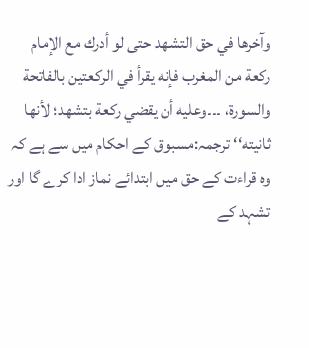وآخرها في حق التشهد حتى لو أدرك مع الإمام ركعة من المغرب فإنه يقرأ في الركعتين بالفاتحة والسورة، ۔۔۔وعليه أن يقضي ركعة بتشهد؛ لأنها ثانيته‘‘ ترجمہ:مسبوق کے احکام میں سے ہے کہ وہ قراءت کے حق میں ابتدائے نماز ادا کرے گا اور تشہد کے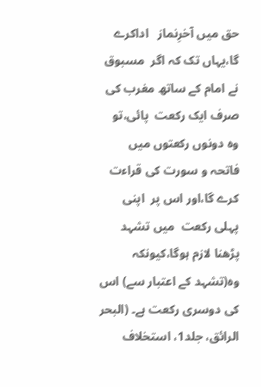حق میں آخرِنماز   اداکرے گا،یہاں تک کہ اگر  مسبوق نے امام کے ساتھ مغرب کی صرف ایک رکعت  پائی،تو وہ دونوں رکعتوں میں فاتحہ و سورت کی قراءت کرے گا،اور اس پر  اپنی پہلی رکعت  میں تشہد پڑھنا لازم ہوگا،کیونکہ وہ(تشہد کے اعتبار سے) اس کی دوسری رکعت ہے۔ (البحر الرائق، جلد1، استخلاف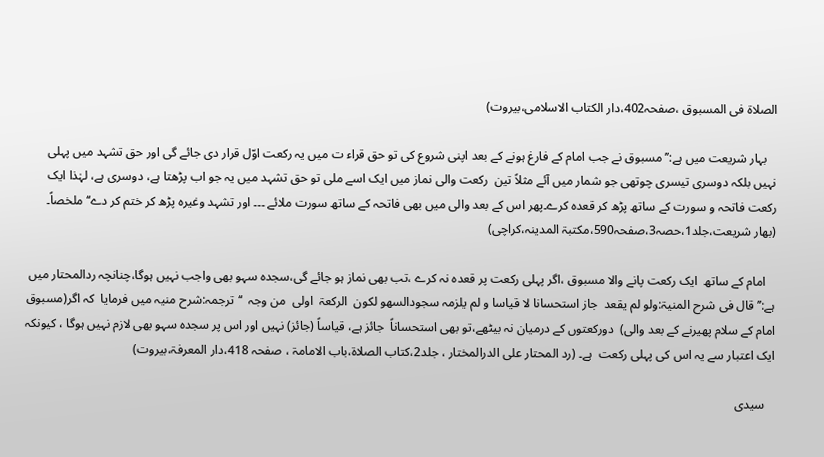الصلاۃ فی المسبوق ،صفحہ402،دار الکتاب الاسلامی،بیروت)

   بہار شریعت میں ہے:’’مسبوق نے جب امام کے فارغ ہونے کے بعد اپنی شروع کی تو حق قراء ت میں یہ رکعت اوّل قرار دی جائے گی اور حق تشہد میں پہلی نہیں بلکہ دوسری تیسری چوتھی جو شمار میں آئے مثلاً تین  رکعت والی نماز میں ایک اسے ملی تو حق تشہد میں یہ جو اب پڑھتا ہے، دوسری ہے، لہٰذا ایک رکعت فاتحہ و سورت کے ساتھ پڑھ کر قعدہ کرے۔پھر اس کے بعد والی میں بھی فاتحہ کے ساتھ سورت ملائے ۔۔۔ اور تشہد وغیرہ پڑھ کر ختم کر دے‘‘ملخصاً۔ (بھار شریعت،جلد1،حصہ3،صفحہ590،مکتبۃ المدینہ،کراچی)

   امام کے ساتھ  ایک رکعت پانے والا مسبوق ،اگر پہلی رکعت پر قعدہ نہ کرے ،تب بھی نماز ہو جائے گی،سجدہ سہو بھی واجب نہیں ہوگا،چنانچہ ردالمحتار میں ہے:’’ قال فی شرح المنیۃ:ولو لم یقعد  جاز استحسانا لا قیاسا و لم یلزمہ سجودالسھو لکون  الرکعۃ  اولی  من وجہ  ‘‘ترجمہ:شرح منیہ میں فرمایا  کہ اگر(مسبوق  امام کے سلام پھیرنے کے بعد والی)  دورکعتوں کے درمیان نہ بیٹھے،تو بھی استحساناً  جائز ہے، قیاساً (جائز) نہیں اور اس پر سجدہ سہو بھی لازم نہیں ہوگا ، کیونکہ ایک اعتبار سے یہ اس کی پہلی رکعت  ہے۔ (رد المحتار علی الدرالمختار ، جلد2،کتاب الصلاۃ،باب الامامۃ ، صفحہ 418،دار المعرفۃ،بیروت)

   سیدی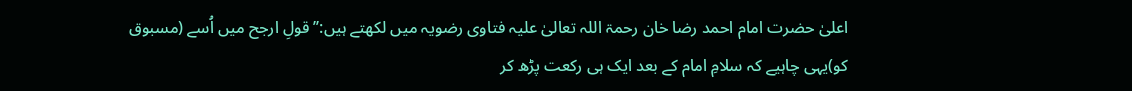اعلیٰ حضرت امام احمد رضا خان رحمۃ اللہ تعالیٰ علیہ فتاوی رضویہ میں لکھتے ہیں:’’قولِ ارجح میں اُسے (مسبوق کو)یہی چاہیے کہ سلامِ امام کے بعد ایک ہی رکعت پڑھ کر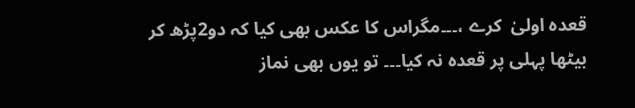قعدہ اولیٰ  کرے ،۔۔۔مگراس کا عکس بھی کیا کہ دو2پڑھ کر بیٹھا پہلی پر قعدہ نہ کیا۔۔۔ تو یوں بھی نماز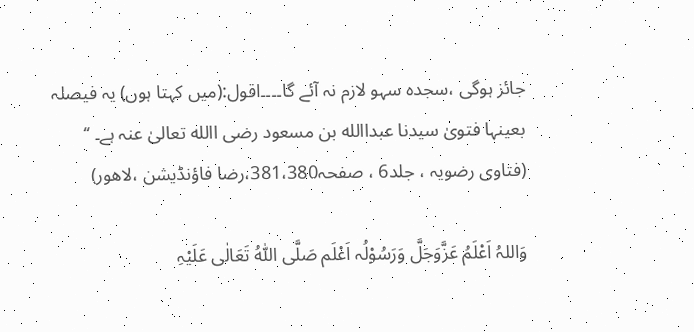جائز ہوگی ،سجدہ سہو لازم نہ آئے گا۔۔۔۔اقول:(میں کہتا ہوں) یہ فیصلہ بعینہا فتویٰ سیدنا عبداالله بن مسعود رضی االله تعالیٰ عنہ ہے۔ ‘‘ (فتاوی رضویہ ، جلد6 ، صفحہ381،380،رضا فاؤنڈیشن ،لاھور)

وَاللہُ اَعْلَمُ عَزَّوَجَلَّ وَرَسُوْلُہ اَعْلَم صَلَّی اللّٰہُ تَعَالٰی عَلَیْہِ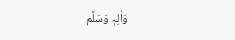وَاٰلِہٖ وَسَلَّم